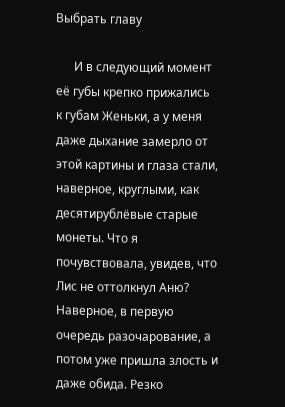Выбрать главу

      И в следующий момент её губы крепко прижались к губам Женьки, а у меня даже дыхание замерло от этой картины и глаза стали, наверное, круглыми, как десятирублёвые старые монеты. Что я почувствовала, увидев, что Лис не оттолкнул Аню? Наверное, в первую очередь разочарование, а потом уже пришла злость и даже обида. Резко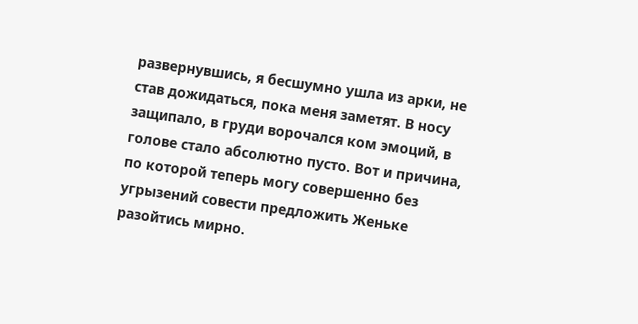развернувшись, я бесшумно ушла из арки, не став дожидаться, пока меня заметят. В носу защипало, в груди ворочался ком эмоций, в голове стало абсолютно пусто. Вот и причина, по которой теперь могу совершенно без угрызений совести предложить Женьке разойтись мирно.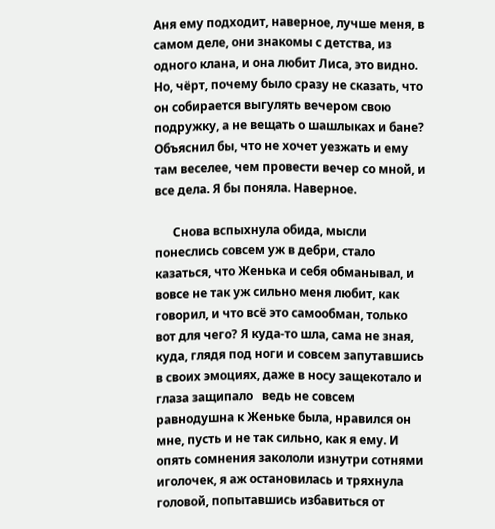Аня ему подходит, наверное, лучше меня, в самом деле, они знакомы с детства, из одного клана, и она любит Лиса, это видно. Но, чёрт, почему было сразу не сказать, что он собирается выгулять вечером свою подружку, а не вещать о шашлыках и бане? Объяснил бы, что не хочет уезжать и ему там веселее, чем провести вечер со мной, и все дела. Я бы поняла. Наверное.

      Снова вспыхнула обида, мысли понеслись совсем уж в дебри, стало казаться, что Женька и себя обманывал, и вовсе не так уж сильно меня любит, как говорил, и что всё это самообман, только вот для чего? Я куда-то шла, сама не зная, куда, глядя под ноги и совсем запутавшись в своих эмоциях, даже в носу защекотало и глаза защипало   ведь не совсем равнодушна к Женьке была, нравился он мне, пусть и не так сильно, как я ему. И опять сомнения закололи изнутри сотнями иголочек, я аж остановилась и тряхнула головой, попытавшись избавиться от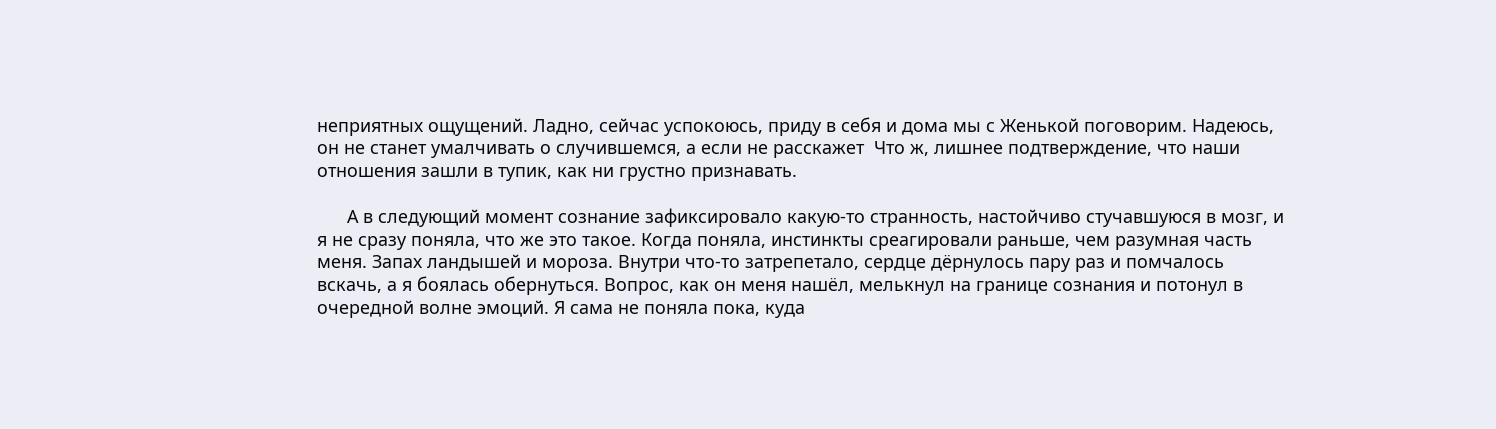неприятных ощущений. Ладно, сейчас успокоюсь, приду в себя и дома мы с Женькой поговорим. Надеюсь, он не станет умалчивать о случившемся, а если не расскажет  Что ж, лишнее подтверждение, что наши отношения зашли в тупик, как ни грустно признавать.

      А в следующий момент сознание зафиксировало какую-то странность, настойчиво стучавшуюся в мозг, и я не сразу поняла, что же это такое. Когда поняла, инстинкты среагировали раньше, чем разумная часть меня. Запах ландышей и мороза. Внутри что-то затрепетало, сердце дёрнулось пару раз и помчалось вскачь, а я боялась обернуться. Вопрос, как он меня нашёл, мелькнул на границе сознания и потонул в очередной волне эмоций. Я сама не поняла пока, куда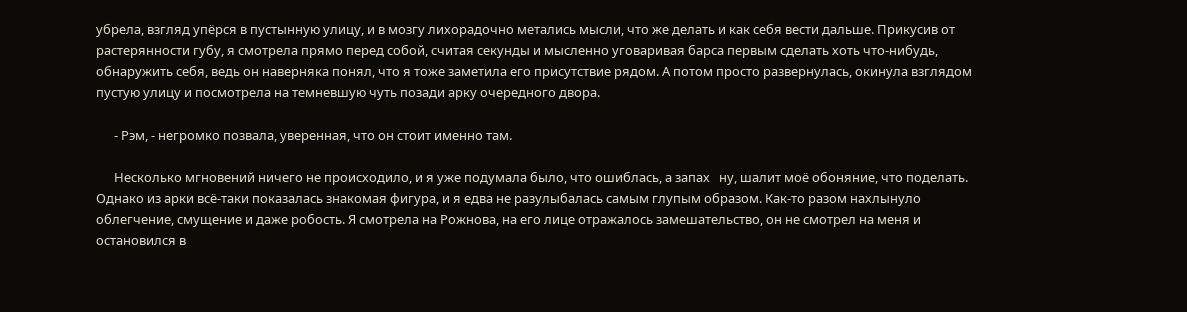убрела, взгляд упёрся в пустынную улицу, и в мозгу лихорадочно метались мысли, что же делать и как себя вести дальше. Прикусив от растерянности губу, я смотрела прямо перед собой, считая секунды и мысленно уговаривая барса первым сделать хоть что-нибудь, обнаружить себя, ведь он наверняка понял, что я тоже заметила его присутствие рядом. А потом просто развернулась, окинула взглядом пустую улицу и посмотрела на темневшую чуть позади арку очередного двора.

      - Рэм, - негромко позвала, уверенная, что он стоит именно там.

      Несколько мгновений ничего не происходило, и я уже подумала было, что ошиблась, а запах   ну, шалит моё обоняние, что поделать. Однако из арки всё-таки показалась знакомая фигура, и я едва не разулыбалась самым глупым образом. Как-то разом нахлынуло облегчение, смущение и даже робость. Я смотрела на Рожнова, на его лице отражалось замешательство, он не смотрел на меня и остановился в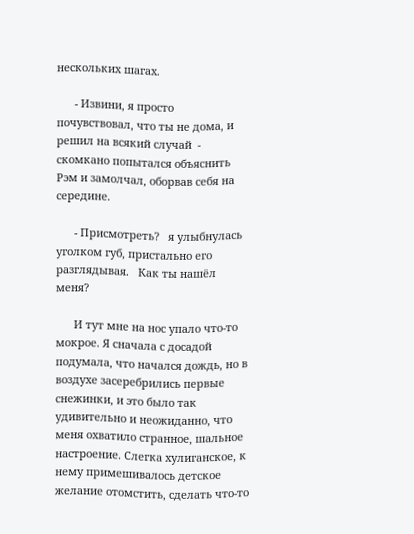нескольких шагах.

      - Извини, я просто почувствовал, что ты не дома, и решил на всякий случай  - скомкано попытался объяснить Рэм и замолчал, оборвав себя на середине.

      - Присмотреть?   я улыбнулась уголком губ, пристально его разглядывая.   Как ты нашёл меня?

      И тут мне на нос упало что-то мокрое. Я сначала с досадой подумала, что начался дождь, но в воздухе засеребрились первые снежинки, и это было так удивительно и неожиданно, что меня охватило странное, шальное настроение. Слегка хулиганское, к нему примешивалось детское желание отомстить, сделать что-то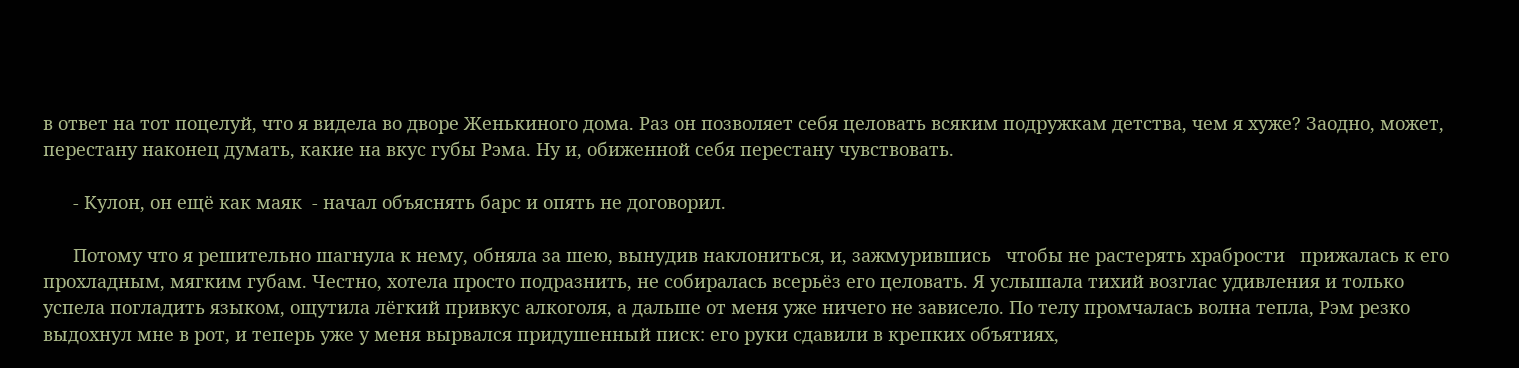в ответ на тот поцелуй, что я видела во дворе Женькиного дома. Раз он позволяет себя целовать всяким подружкам детства, чем я хуже? Заодно, может, перестану наконец думать, какие на вкус губы Рэма. Ну и, обиженной себя перестану чувствовать.

      - Кулон, он ещё как маяк  - начал объяснять барс и опять не договорил.

      Потому что я решительно шагнула к нему, обняла за шею, вынудив наклониться, и, зажмурившись   чтобы не растерять храбрости   прижалась к его прохладным, мягким губам. Честно, хотела просто подразнить, не собиралась всерьёз его целовать. Я услышала тихий возглас удивления и только успела погладить языком, ощутила лёгкий привкус алкоголя, а дальше от меня уже ничего не зависело. По телу промчалась волна тепла, Рэм резко выдохнул мне в рот, и теперь уже у меня вырвался придушенный писк: его руки сдавили в крепких объятиях,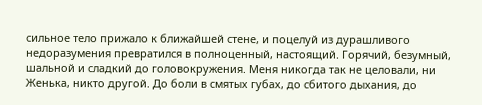сильное тело прижало к ближайшей стене, и поцелуй из дурашливого недоразумения превратился в полноценный, настоящий. Горячий, безумный, шальной и сладкий до головокружения. Меня никогда так не целовали, ни Женька, никто другой. До боли в смятых губах, до сбитого дыхания, до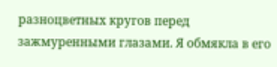разноцветных кругов перед зажмуренными глазами. Я обмякла в его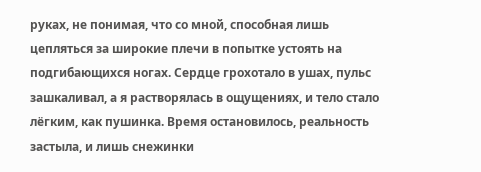руках, не понимая, что со мной, способная лишь цепляться за широкие плечи в попытке устоять на подгибающихся ногах. Сердце грохотало в ушах, пульс зашкаливал, а я растворялась в ощущениях, и тело стало лёгким, как пушинка. Время остановилось, реальность застыла, и лишь снежинки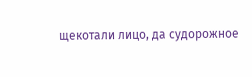щекотали лицо, да судорожное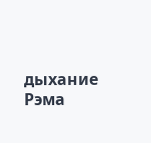дыхание Рэма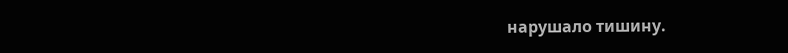нарушало тишину.